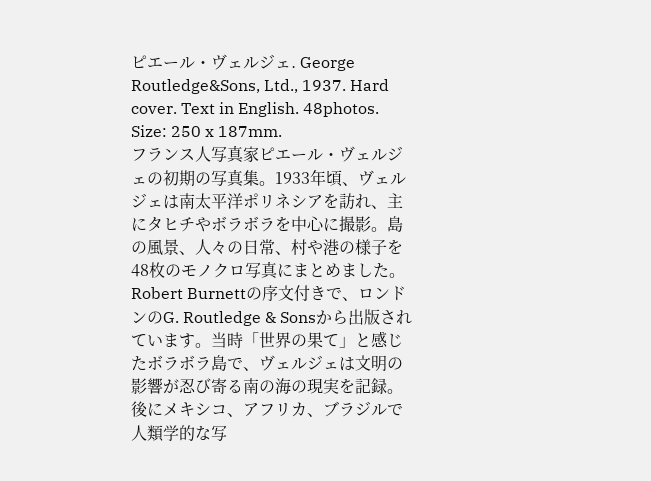ピエール・ヴェルジェ. George Routledge&Sons, Ltd., 1937. Hard cover. Text in English. 48photos. Size: 250 x 187mm.
フランス人写真家ピエール・ヴェルジェの初期の写真集。1933年頃、ヴェルジェは南太平洋ポリネシアを訪れ、主にタヒチやボラボラを中心に撮影。島の風景、人々の日常、村や港の様子を48枚のモノクロ写真にまとめました。Robert Burnettの序文付きで、ロンドンのG. Routledge & Sonsから出版されています。当時「世界の果て」と感じたボラボラ島で、ヴェルジェは文明の影響が忍び寄る南の海の現実を記録。後にメキシコ、アフリカ、ブラジルで人類学的な写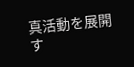真活動を展開す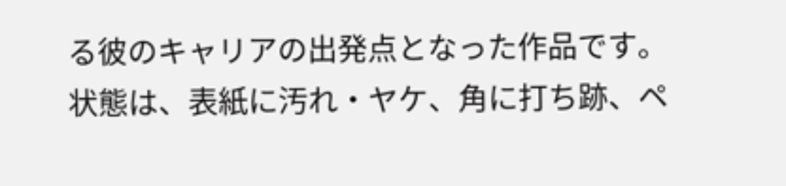る彼のキャリアの出発点となった作品です。
状態は、表紙に汚れ・ヤケ、角に打ち跡、ペ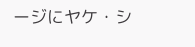ージにヤケ・シ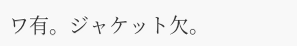ワ有。ジャケット欠。